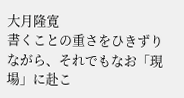大月隆寛
書くことの重さをひきずりながら、それでもなお「現場」に赴こ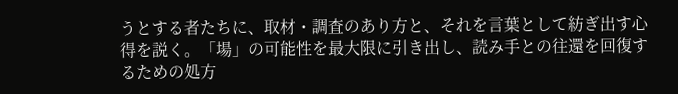うとする者たちに、取材・調査のあり方と、それを言葉として紡ぎ出す心得を説く。「場」の可能性を最大限に引き出し、読み手との往還を回復するための処方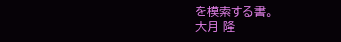を模索する書。
大月 隆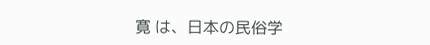寛 は、日本の民俗学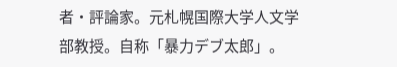者・評論家。元札幌国際大学人文学部教授。自称「暴力デブ太郎」。